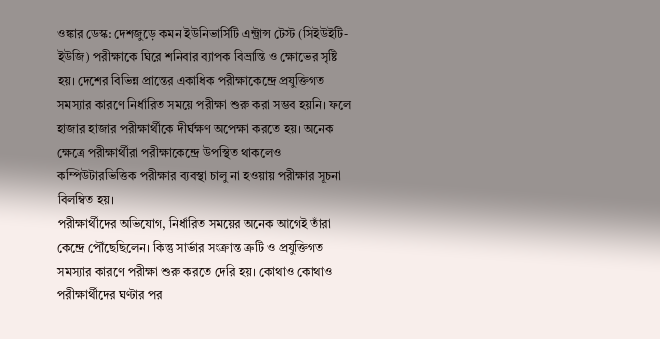ওঙ্কার ডেস্ক: দেশজুড়ে কমন ইউনিভার্সিটি এন্ট্রান্স টেস্ট (সিইউইটি-ইউজি) পরীক্ষাকে ঘিরে শনিবার ব্যাপক বিভ্রান্তি ও ক্ষোভের সৃষ্টি হয়। দেশের বিভিন্ন প্রান্তের একাধিক পরীক্ষাকেন্দ্রে প্রযুক্তিগত সমস্যার কারণে নির্ধারিত সময়ে পরীক্ষা শুরু করা সম্ভব হয়নি। ফলে হাজার হাজার পরীক্ষার্থীকে দীর্ঘক্ষণ অপেক্ষা করতে হয়। অনেক ক্ষেত্রে পরীক্ষার্থীরা পরীক্ষাকেন্দ্রে উপস্থিত থাকলেও কম্পিউটারভিত্তিক পরীক্ষার ব্যবস্থা চালু না হওয়ায় পরীক্ষার সূচনা বিলম্বিত হয়।
পরীক্ষার্থীদের অভিযোগ, নির্ধারিত সময়ের অনেক আগেই তাঁরা কেন্দ্রে পৌঁছেছিলেন। কিন্তু সার্ভার সংক্রান্ত ত্রুটি ও প্রযুক্তিগত সমস্যার কারণে পরীক্ষা শুরু করতে দেরি হয়। কোথাও কোথাও পরীক্ষার্থীদের ঘণ্টার পর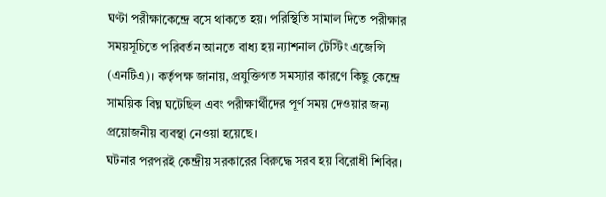ঘণ্টা পরীক্ষাকেন্দ্রে বসে থাকতে হয়। পরিস্থিতি সামাল দিতে পরীক্ষার সময়সূচিতে পরিবর্তন আনতে বাধ্য হয় ন্যাশনাল টেস্টিং এজেন্সি (এনটিএ)। কর্তৃপক্ষ জানায়, প্রযুক্তিগত সমস্যার কারণে কিছু কেন্দ্রে সাময়িক বিঘ্ন ঘটেছিল এবং পরীক্ষার্থীদের পূর্ণ সময় দেওয়ার জন্য প্রয়োজনীয় ব্যবস্থা নেওয়া হয়েছে।
ঘটনার পরপরই কেন্দ্রীয় সরকারের বিরুদ্ধে সরব হয় বিরোধী শিবির।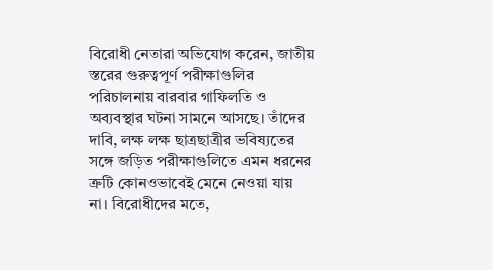বিরোধী নেতারা অভিযোগ করেন, জাতীয় স্তরের গুরুত্বপূর্ণ পরীক্ষাগুলির পরিচালনায় বারবার গাফিলতি ও অব্যবস্থার ঘটনা সামনে আসছে। তাঁদের দাবি, লক্ষ লক্ষ ছাত্রছাত্রীর ভবিষ্যতের সঙ্গে জড়িত পরীক্ষাগুলিতে এমন ধরনের ত্রুটি কোনওভাবেই মেনে নেওয়া যায় না। বিরোধীদের মতে,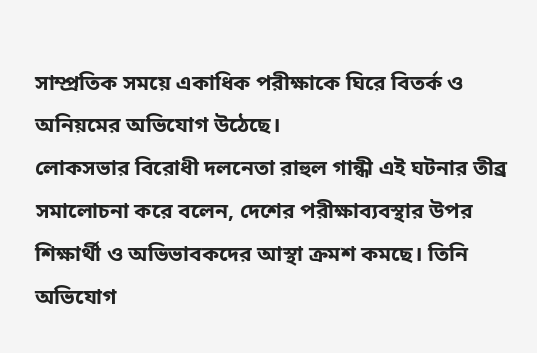সাম্প্রতিক সময়ে একাধিক পরীক্ষাকে ঘিরে বিতর্ক ও অনিয়মের অভিযোগ উঠেছে।
লোকসভার বিরোধী দলনেতা রাহুল গান্ধী এই ঘটনার তীব্র সমালোচনা করে বলেন, দেশের পরীক্ষাব্যবস্থার উপর শিক্ষার্থী ও অভিভাবকদের আস্থা ক্রমশ কমছে। তিনি অভিযোগ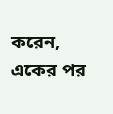করেন, একের পর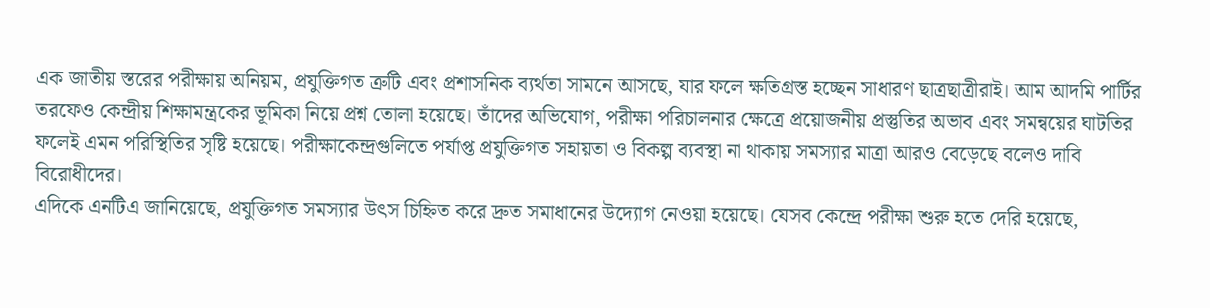এক জাতীয় স্তরের পরীক্ষায় অনিয়ম, প্রযুক্তিগত ত্রুটি এবং প্রশাসনিক ব্যর্থতা সামনে আসছে, যার ফলে ক্ষতিগ্রস্ত হচ্ছেন সাধারণ ছাত্রছাত্রীরাই। আম আদমি পার্টির তরফেও কেন্দ্রীয় শিক্ষামন্ত্রকের ভূমিকা নিয়ে প্রশ্ন তোলা হয়েছে। তাঁদের অভিযোগ, পরীক্ষা পরিচালনার ক্ষেত্রে প্রয়োজনীয় প্রস্তুতির অভাব এবং সমন্বয়ের ঘাটতির ফলেই এমন পরিস্থিতির সৃষ্টি হয়েছে। পরীক্ষাকেন্দ্রগুলিতে পর্যাপ্ত প্রযুক্তিগত সহায়তা ও বিকল্প ব্যবস্থা না থাকায় সমস্যার মাত্রা আরও বেড়েছে বলেও দাবি বিরোধীদের।
এদিকে এনটিএ জানিয়েছে, প্রযুক্তিগত সমস্যার উৎস চিহ্নিত করে দ্রুত সমাধানের উদ্যোগ নেওয়া হয়েছে। যেসব কেন্দ্রে পরীক্ষা শুরু হতে দেরি হয়েছে,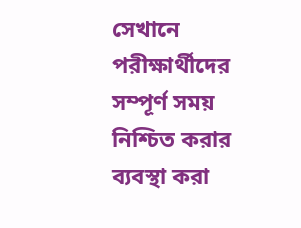সেখানে পরীক্ষার্থীদের সম্পূর্ণ সময় নিশ্চিত করার ব্যবস্থা করা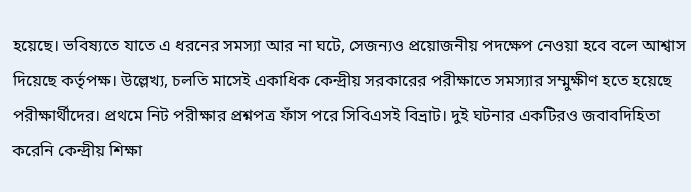হয়েছে। ভবিষ্যতে যাতে এ ধরনের সমস্যা আর না ঘটে, সেজন্যও প্রয়োজনীয় পদক্ষেপ নেওয়া হবে বলে আশ্বাস দিয়েছে কর্তৃপক্ষ। উল্লেখ্য, চলতি মাসেই একাধিক কেন্দ্রীয় সরকারের পরীক্ষাতে সমস্যার সম্মুক্ষীণ হতে হয়েছে পরীক্ষার্থীদের। প্রথমে নিট পরীক্ষার প্রশ্নপত্র ফাঁস পরে সিবিএসই বিভ্রাট। দুই ঘটনার একটিরও জবাবদিহিতা করেনি কেন্দ্রীয় শিক্ষা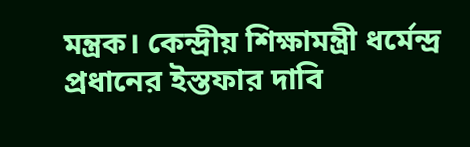মন্ত্রক। কেন্দ্রীয় শিক্ষামন্ত্রী ধর্মেন্দ্র প্রধানের ইস্তফার দাবি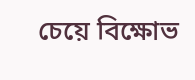চেয়ে বিক্ষোভ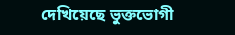দেখিয়েছে ভুক্তভোগী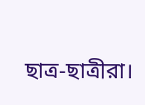ছাত্র-ছাত্রীরা।